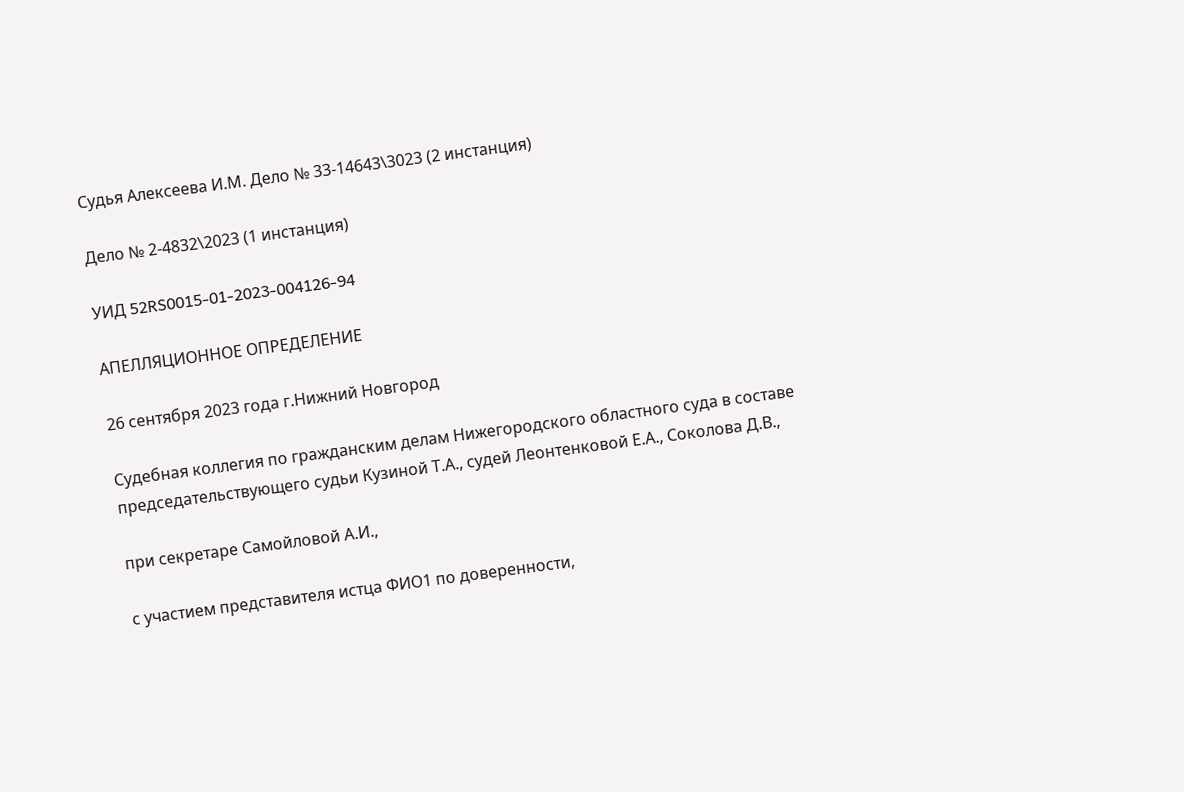Судья Алексеева И.М. Дело № 33-14643\3023 (2 инстанция)

Дело № 2-4832\2023 (1 инстанция)

УИД 52RS0015-01-2023-004126-94

АПЕЛЛЯЦИОННОЕ ОПРЕДЕЛЕНИЕ

26 сентября 2023 года г.Нижний Новгород

Судебная коллегия по гражданским делам Нижегородского областного суда в составе председательствующего судьи Кузиной Т.А., судей Леонтенковой Е.А., Соколова Д.В.,

при секретаре Самойловой А.И.,

с участием представителя истца ФИО1 по доверенности,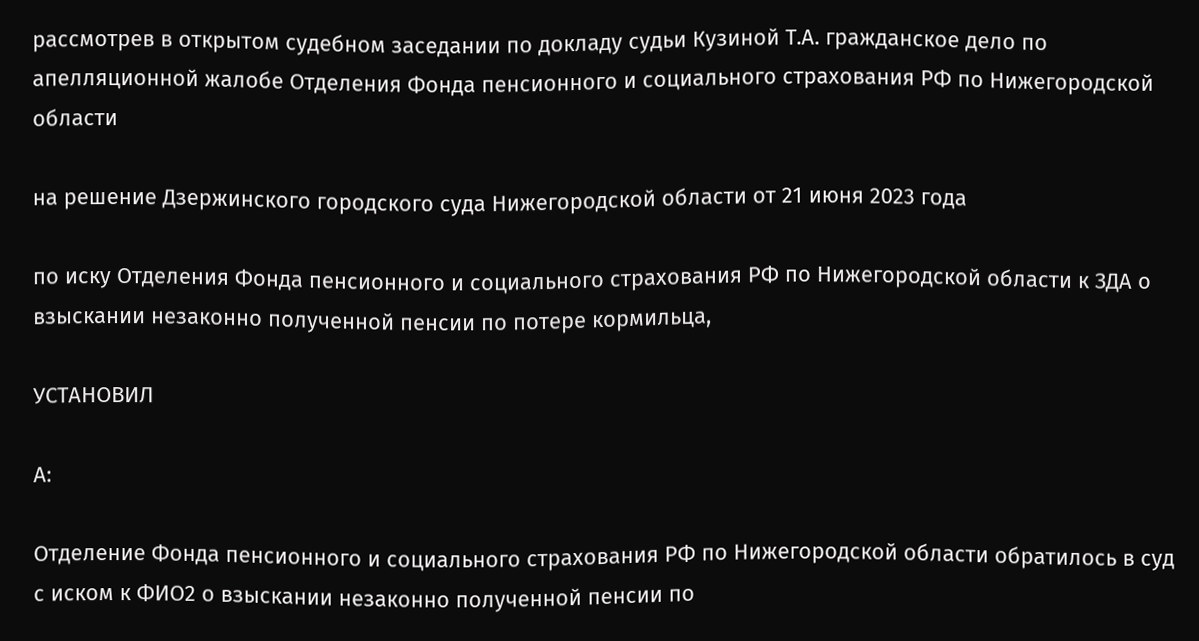рассмотрев в открытом судебном заседании по докладу судьи Кузиной Т.А. гражданское дело по апелляционной жалобе Отделения Фонда пенсионного и социального страхования РФ по Нижегородской области

на решение Дзержинского городского суда Нижегородской области от 21 июня 2023 года

по иску Отделения Фонда пенсионного и социального страхования РФ по Нижегородской области к ЗДА о взыскании незаконно полученной пенсии по потере кормильца,

УСТАНОВИЛ

А:

Отделение Фонда пенсионного и социального страхования РФ по Нижегородской области обратилось в суд с иском к ФИО2 о взыскании незаконно полученной пенсии по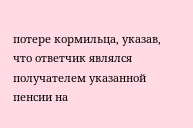потере кормильца, указав, что ответчик являлся получателем указанной пенсии на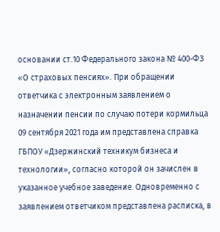основании ст.10 Федерального закона № 400-ФЗ «О страховых пенсиях». При обращении ответчика с электронным заявлением о назначении пенсии по случаю потери кормильца 09 сентября 2021 года им представлена справка ГБПОУ «Дзержинский техникум бизнеса и технологии», согласно которой он зачислен в указанное учебное заведение. Одновременно с заявлением ответчиком представлена расписка, в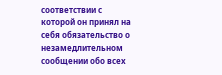соответствии с которой он принял на себя обязательство о незамедлительном сообщении обо всех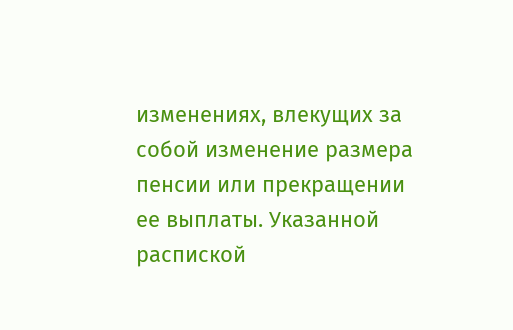изменениях, влекущих за собой изменение размера пенсии или прекращении ее выплаты. Указанной распиской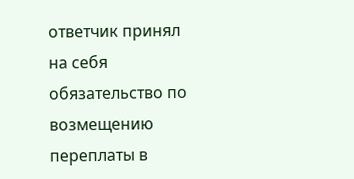ответчик принял на себя обязательство по возмещению переплаты в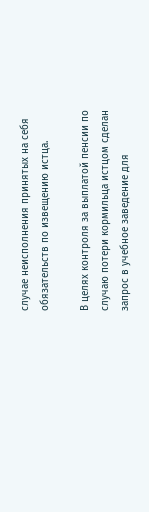случае неисполнения принятых на себя обязательств по извещению истца.

В целях контроля за выплатой пенсии по случаю потери кормильца истцом сделан запрос в учебное заведение для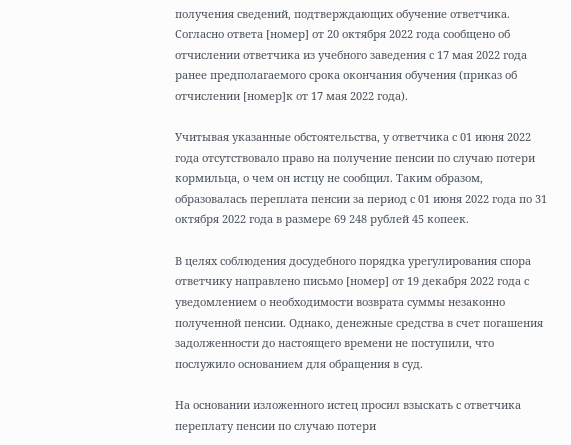получения сведений, подтверждающих обучение ответчика. Согласно ответа [номер] от 20 октября 2022 года сообщено об отчислении ответчика из учебного заведения с 17 мая 2022 года ранее предполагаемого срока окончания обучения (приказ об отчислении [номер]к от 17 мая 2022 года).

Учитывая указанные обстоятельства, у ответчика с 01 июня 2022 года отсутствовало право на получение пенсии по случаю потери кормильца, о чем он истцу не сообщил. Таким образом, образовалась переплата пенсии за период с 01 июня 2022 года по 31 октября 2022 года в размере 69 248 рублей 45 копеек.

В целях соблюдения досудебного порядка урегулирования спора ответчику направлено письмо [номер] от 19 декабря 2022 года с уведомлением о необходимости возврата суммы незаконно полученной пенсии. Однако, денежные средства в счет погашения задолженности до настоящего времени не поступили, что послужило основанием для обращения в суд.

На основании изложенного истец просил взыскать с ответчика переплату пенсии по случаю потери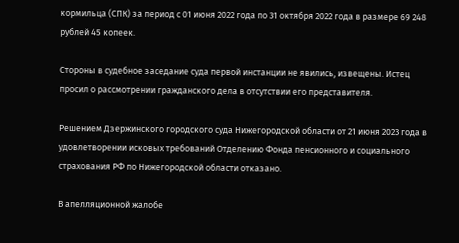кормильца (СПК) за период с 01 июня 2022 года по 31 октября 2022 года в размере 69 248 рублей 45 копеек.

Стороны в судебное заседание суда первой инстанции не явились, извещены. Истец просил о рассмотрении гражданского дела в отсутствии его представителя.

Решением Дзержинского городского суда Нижегородской области от 21 июня 2023 года в удовлетворении исковых требований Отделению Фонда пенсионного и социального страхования РФ по Нижегородской области отказано.

В апелляционной жалобе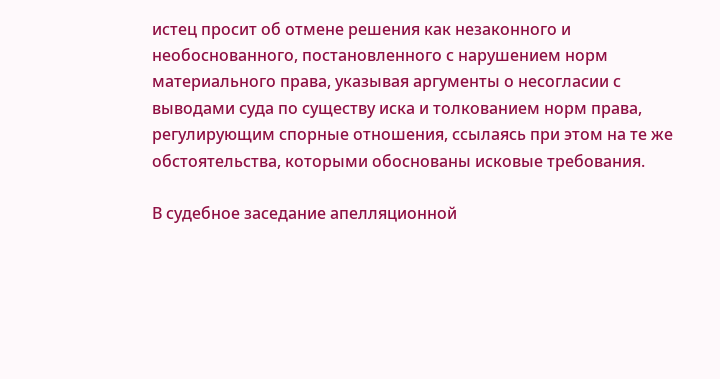истец просит об отмене решения как незаконного и необоснованного, постановленного с нарушением норм материального права, указывая аргументы о несогласии с выводами суда по существу иска и толкованием норм права, регулирующим спорные отношения, ссылаясь при этом на те же обстоятельства, которыми обоснованы исковые требования.

В судебное заседание апелляционной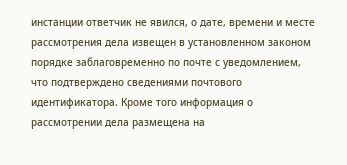инстанции ответчик не явился, о дате, времени и месте рассмотрения дела извещен в установленном законом порядке заблаговременно по почте с уведомлением, что подтверждено сведениями почтового идентификатора. Кроме того информация о рассмотрении дела размещена на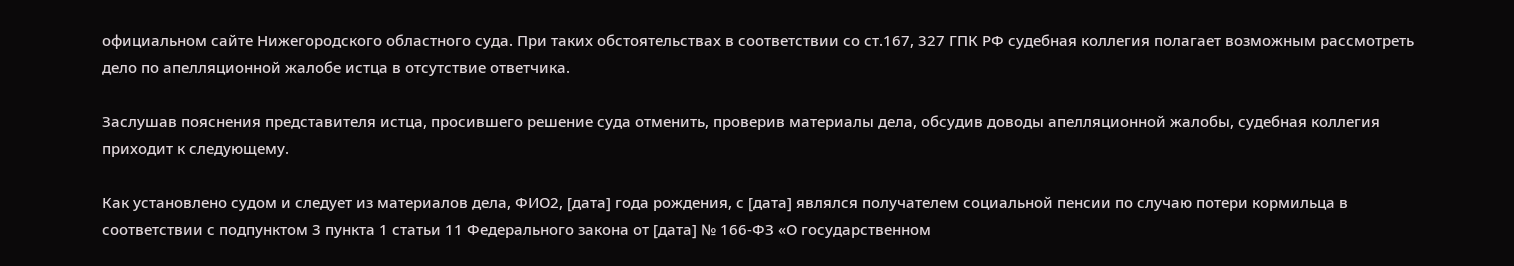официальном сайте Нижегородского областного суда. При таких обстоятельствах в соответствии со ст.167, 327 ГПК РФ судебная коллегия полагает возможным рассмотреть дело по апелляционной жалобе истца в отсутствие ответчика.

Заслушав пояснения представителя истца, просившего решение суда отменить, проверив материалы дела, обсудив доводы апелляционной жалобы, судебная коллегия приходит к следующему.

Как установлено судом и следует из материалов дела, ФИО2, [дата] года рождения, с [дата] являлся получателем социальной пенсии по случаю потери кормильца в соответствии с подпунктом 3 пункта 1 статьи 11 Федерального закона от [дата] № 166-ФЗ «О государственном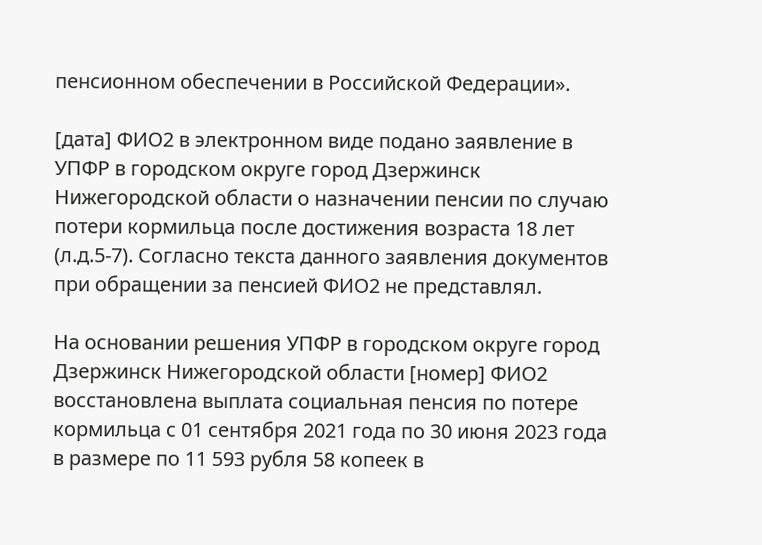пенсионном обеспечении в Российской Федерации».

[дата] ФИО2 в электронном виде подано заявление в УПФР в городском округе город Дзержинск Нижегородской области о назначении пенсии по случаю потери кормильца после достижения возраста 18 лет (л.д.5-7). Согласно текста данного заявления документов при обращении за пенсией ФИО2 не представлял.

На основании решения УПФР в городском округе город Дзержинск Нижегородской области [номер] ФИО2 восстановлена выплата социальная пенсия по потере кормильца с 01 сентября 2021 года по 30 июня 2023 года в размере по 11 593 рубля 58 копеек в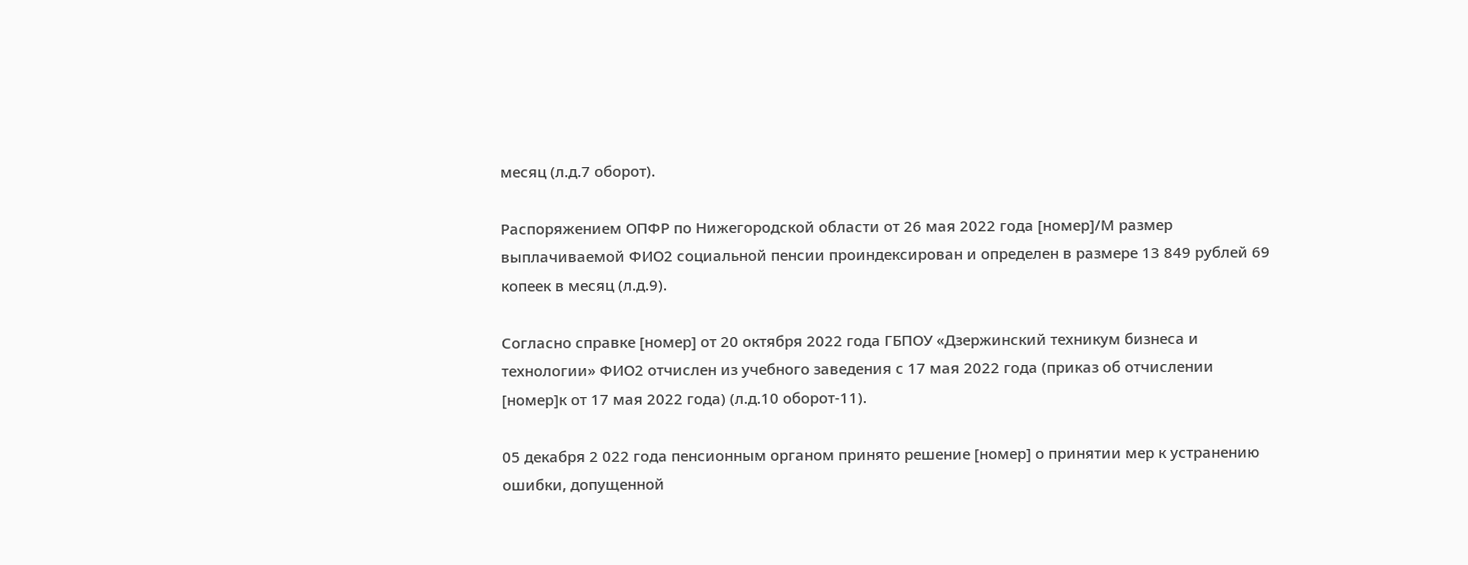месяц (л.д.7 оборот).

Распоряжением ОПФР по Нижегородской области от 26 мая 2022 года [номер]/М размер выплачиваемой ФИО2 социальной пенсии проиндексирован и определен в размере 13 849 рублей 69 копеек в месяц (л.д.9).

Согласно справке [номер] от 20 октября 2022 года ГБПОУ «Дзержинский техникум бизнеса и технологии» ФИО2 отчислен из учебного заведения с 17 мая 2022 года (приказ об отчислении [номер]к от 17 мая 2022 года) (л.д.10 оборот-11).

05 декабря 2 022 года пенсионным органом принято решение [номер] о принятии мер к устранению ошибки, допущенной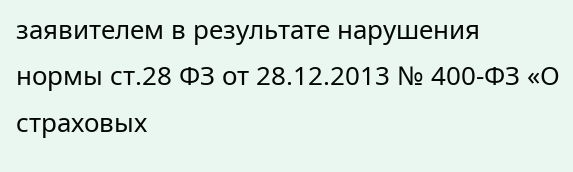заявителем в результате нарушения нормы ст.28 ФЗ от 28.12.2013 № 400-ФЗ «О страховых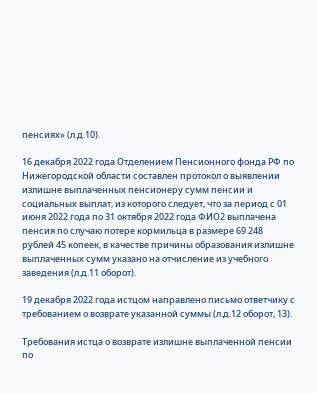пенсиях» (л.д.10).

16 декабря 2022 года Отделением Пенсионного фонда РФ по Нижегородской области составлен протокол о выявлении излишне выплаченных пенсионеру сумм пенсии и социальных выплат, из которого следует, что за период с 01 июня 2022 года по 31 октября 2022 года ФИО2 выплачена пенсия по случаю потере кормильца в размере 69 248 рублей 45 копеек, в качестве причины образования излишне выплаченных сумм указано на отчисление из учебного заведения (л.д.11 оборот).

19 декабря 2022 года истцом направлено письмо ответчику с требованием о возврате указанной суммы (л.д.12 оборот, 13).

Требования истца о возврате излишне выплаченной пенсии по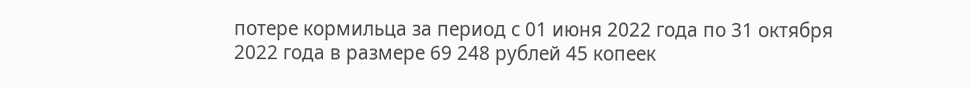потере кормильца за период с 01 июня 2022 года по 31 октября 2022 года в размере 69 248 рублей 45 копеек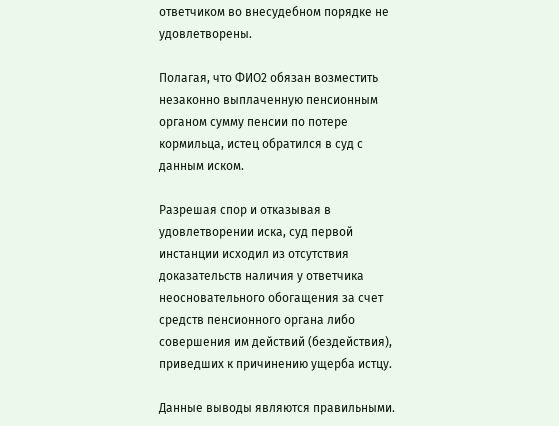ответчиком во внесудебном порядке не удовлетворены.

Полагая, что ФИО2 обязан возместить незаконно выплаченную пенсионным органом сумму пенсии по потере кормильца, истец обратился в суд с данным иском.

Разрешая спор и отказывая в удовлетворении иска, суд первой инстанции исходил из отсутствия доказательств наличия у ответчика неосновательного обогащения за счет средств пенсионного органа либо совершения им действий (бездействия), приведших к причинению ущерба истцу.

Данные выводы являются правильными.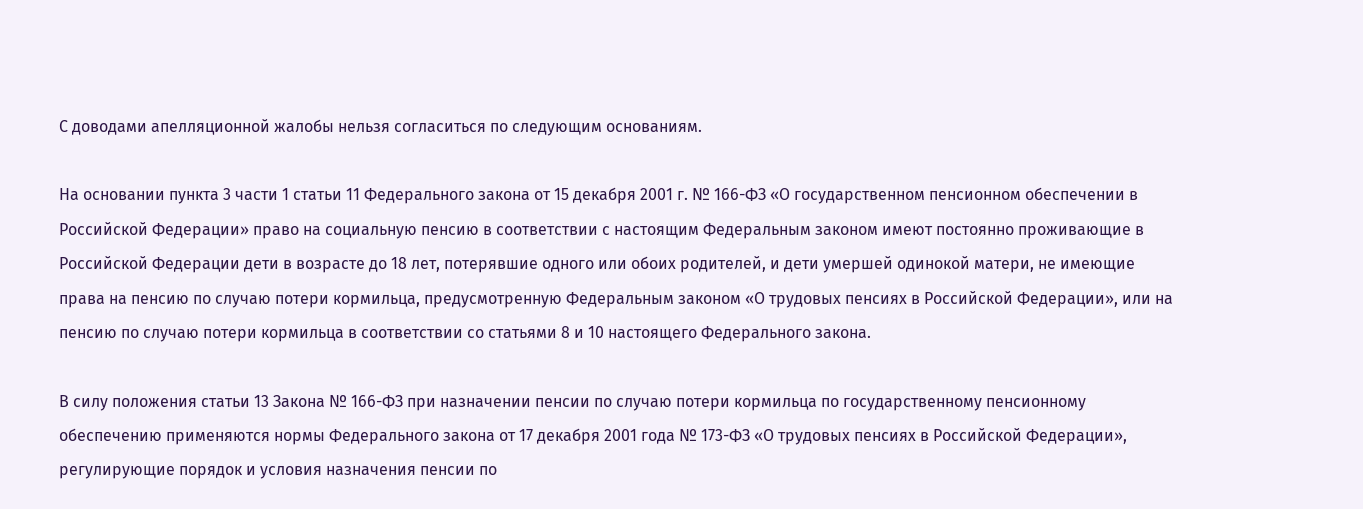С доводами апелляционной жалобы нельзя согласиться по следующим основаниям.

На основании пункта 3 части 1 статьи 11 Федерального закона от 15 декабря 2001 г. № 166-ФЗ «О государственном пенсионном обеспечении в Российской Федерации» право на социальную пенсию в соответствии с настоящим Федеральным законом имеют постоянно проживающие в Российской Федерации дети в возрасте до 18 лет, потерявшие одного или обоих родителей, и дети умершей одинокой матери, не имеющие права на пенсию по случаю потери кормильца, предусмотренную Федеральным законом «О трудовых пенсиях в Российской Федерации», или на пенсию по случаю потери кормильца в соответствии со статьями 8 и 10 настоящего Федерального закона.

В силу положения статьи 13 Закона № 166-ФЗ при назначении пенсии по случаю потери кормильца по государственному пенсионному обеспечению применяются нормы Федерального закона от 17 декабря 2001 года № 173-ФЗ «О трудовых пенсиях в Российской Федерации», регулирующие порядок и условия назначения пенсии по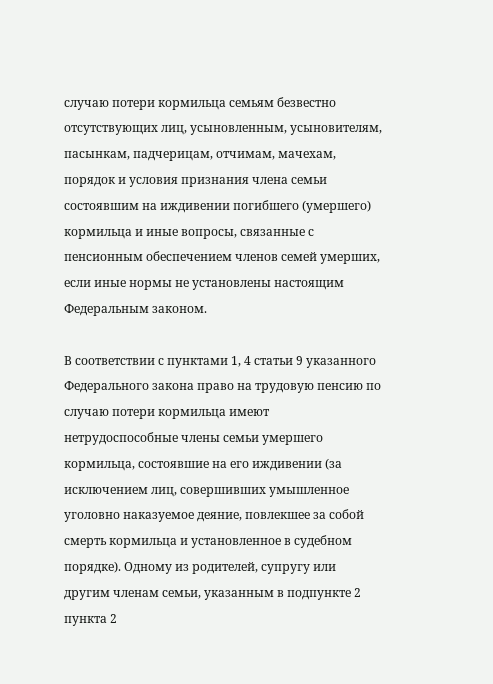случаю потери кормильца семьям безвестно отсутствующих лиц, усыновленным, усыновителям, пасынкам, падчерицам, отчимам, мачехам, порядок и условия признания члена семьи состоявшим на иждивении погибшего (умершего) кормильца и иные вопросы, связанные с пенсионным обеспечением членов семей умерших, если иные нормы не установлены настоящим Федеральным законом.

В соответствии с пунктами 1, 4 статьи 9 указанного Федерального закона право на трудовую пенсию по случаю потери кормильца имеют нетрудоспособные члены семьи умершего кормильца, состоявшие на его иждивении (за исключением лиц, совершивших умышленное уголовно наказуемое деяние, повлекшее за собой смерть кормильца и установленное в судебном порядке). Одному из родителей, супругу или другим членам семьи, указанным в подпункте 2 пункта 2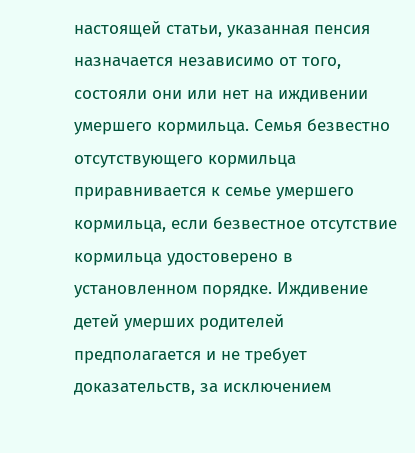настоящей статьи, указанная пенсия назначается независимо от того, состояли они или нет на иждивении умершего кормильца. Семья безвестно отсутствующего кормильца приравнивается к семье умершего кормильца, если безвестное отсутствие кормильца удостоверено в установленном порядке. Иждивение детей умерших родителей предполагается и не требует доказательств, за исключением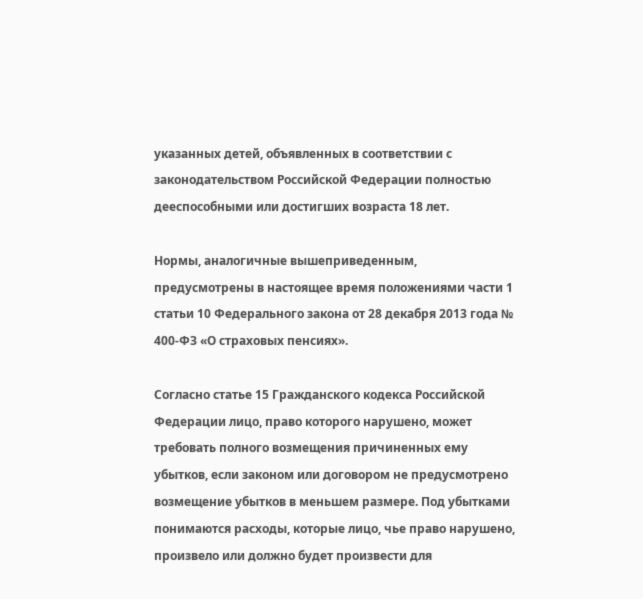указанных детей, объявленных в соответствии с законодательством Российской Федерации полностью дееспособными или достигших возраста 18 лет.

Нормы, аналогичные вышеприведенным, предусмотрены в настоящее время положениями части 1 статьи 10 Федерального закона от 28 декабря 2013 года № 400-ФЗ «О страховых пенсиях».

Согласно статье 15 Гражданского кодекса Российской Федерации лицо, право которого нарушено, может требовать полного возмещения причиненных ему убытков, если законом или договором не предусмотрено возмещение убытков в меньшем размере. Под убытками понимаются расходы, которые лицо, чье право нарушено, произвело или должно будет произвести для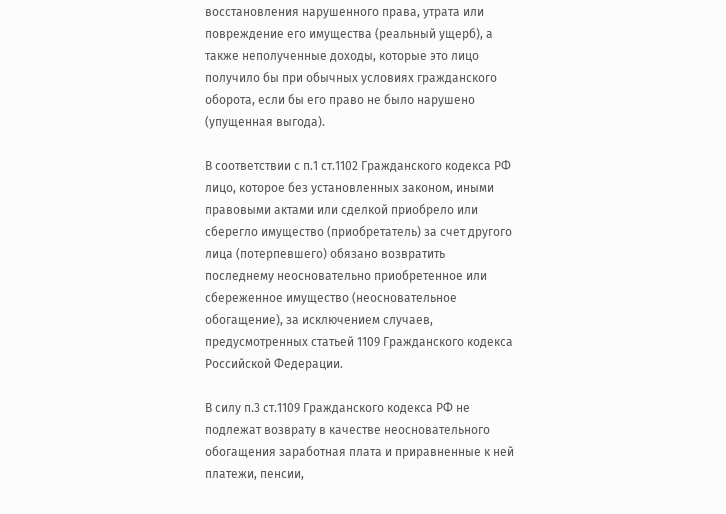восстановления нарушенного права, утрата или повреждение его имущества (реальный ущерб), а также неполученные доходы, которые это лицо получило бы при обычных условиях гражданского оборота, если бы его право не было нарушено (упущенная выгода).

В соответствии с п.1 ст.1102 Гражданского кодекса РФ лицо, которое без установленных законом, иными правовыми актами или сделкой приобрело или сберегло имущество (приобретатель) за счет другого лица (потерпевшего) обязано возвратить последнему неосновательно приобретенное или сбереженное имущество (неосновательное обогащение), за исключением случаев, предусмотренных статьей 1109 Гражданского кодекса Российской Федерации.

В силу п.3 ст.1109 Гражданского кодекса РФ не подлежат возврату в качестве неосновательного обогащения заработная плата и приравненные к ней платежи, пенсии,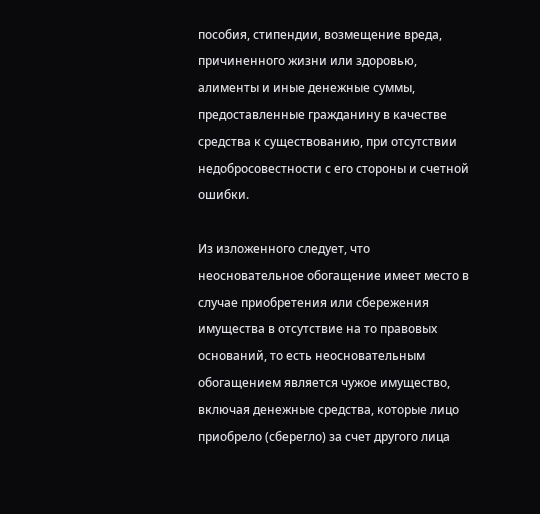пособия, стипендии, возмещение вреда, причиненного жизни или здоровью, алименты и иные денежные суммы, предоставленные гражданину в качестве средства к существованию, при отсутствии недобросовестности с его стороны и счетной ошибки.

Из изложенного следует, что неосновательное обогащение имеет место в случае приобретения или сбережения имущества в отсутствие на то правовых оснований, то есть неосновательным обогащением является чужое имущество, включая денежные средства, которые лицо приобрело (сберегло) за счет другого лица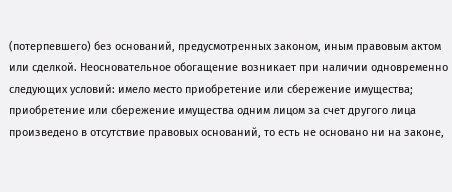(потерпевшего) без оснований, предусмотренных законом, иным правовым актом или сделкой. Неосновательное обогащение возникает при наличии одновременно следующих условий: имело место приобретение или сбережение имущества; приобретение или сбережение имущества одним лицом за счет другого лица произведено в отсутствие правовых оснований, то есть не основано ни на законе,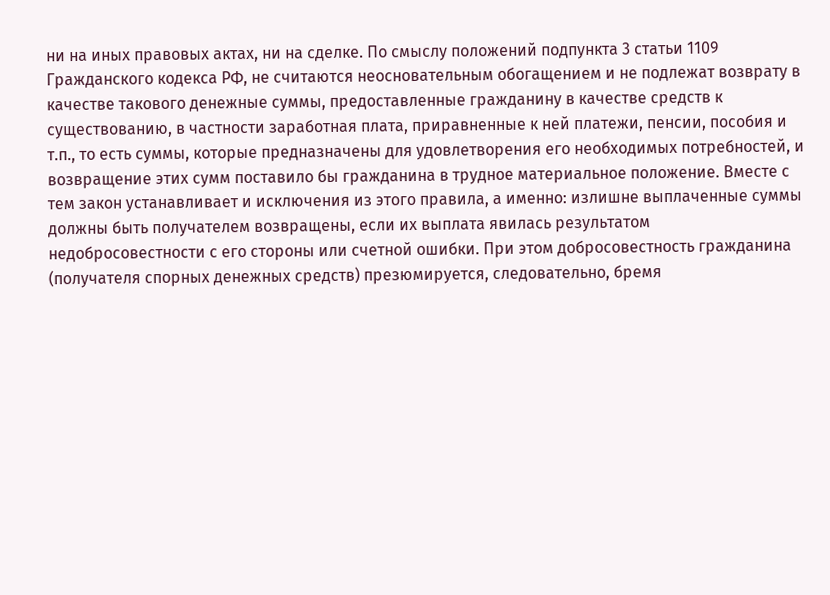ни на иных правовых актах, ни на сделке. По смыслу положений подпункта 3 статьи 1109 Гражданского кодекса РФ, не считаются неосновательным обогащением и не подлежат возврату в качестве такового денежные суммы, предоставленные гражданину в качестве средств к существованию, в частности заработная плата, приравненные к ней платежи, пенсии, пособия и т.п., то есть суммы, которые предназначены для удовлетворения его необходимых потребностей, и возвращение этих сумм поставило бы гражданина в трудное материальное положение. Вместе с тем закон устанавливает и исключения из этого правила, а именно: излишне выплаченные суммы должны быть получателем возвращены, если их выплата явилась результатом недобросовестности с его стороны или счетной ошибки. При этом добросовестность гражданина (получателя спорных денежных средств) презюмируется, следовательно, бремя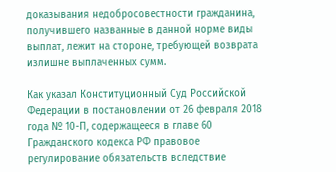доказывания недобросовестности гражданина, получившего названные в данной норме виды выплат, лежит на стороне, требующей возврата излишне выплаченных сумм.

Как указал Конституционный Суд Российской Федерации в постановлении от 26 февраля 2018 года № 10-П, содержащееся в главе 60 Гражданского кодекса РФ правовое регулирование обязательств вследствие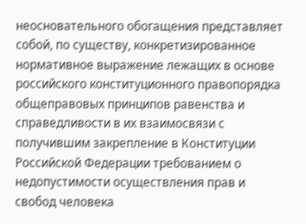неосновательного обогащения представляет собой, по существу, конкретизированное нормативное выражение лежащих в основе российского конституционного правопорядка общеправовых принципов равенства и справедливости в их взаимосвязи с получившим закрепление в Конституции Российской Федерации требованием о недопустимости осуществления прав и свобод человека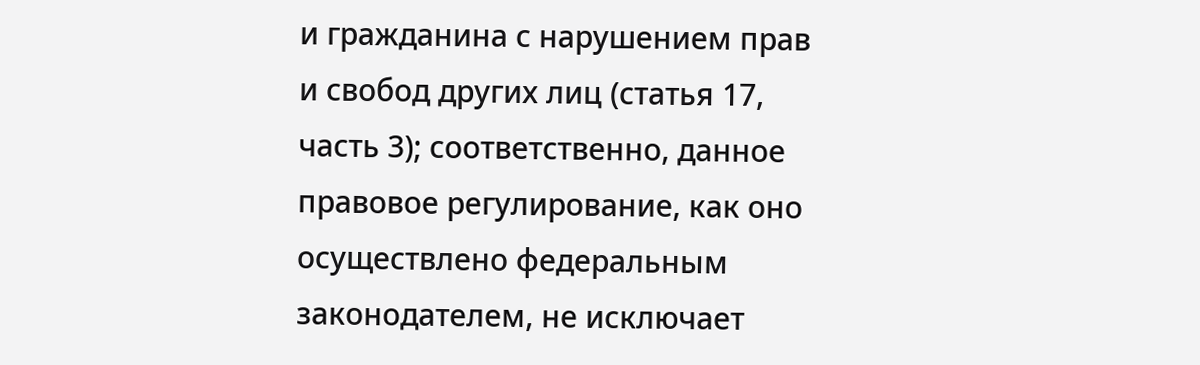и гражданина с нарушением прав и свобод других лиц (статья 17, часть 3); соответственно, данное правовое регулирование, как оно осуществлено федеральным законодателем, не исключает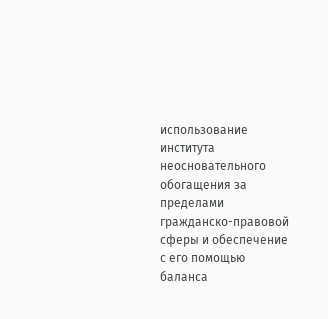использование института неосновательного обогащения за пределами гражданско-правовой сферы и обеспечение с его помощью баланса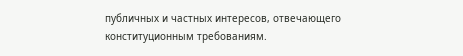публичных и частных интересов, отвечающего конституционным требованиям.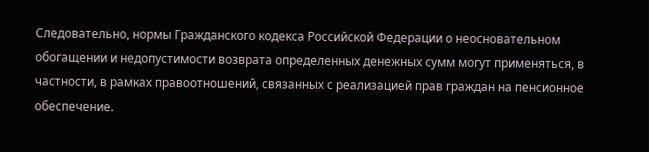Следовательно, нормы Гражданского кодекса Российской Федерации о неосновательном обогащении и недопустимости возврата определенных денежных сумм могут применяться, в частности, в рамках правоотношений, связанных с реализацией прав граждан на пенсионное обеспечение.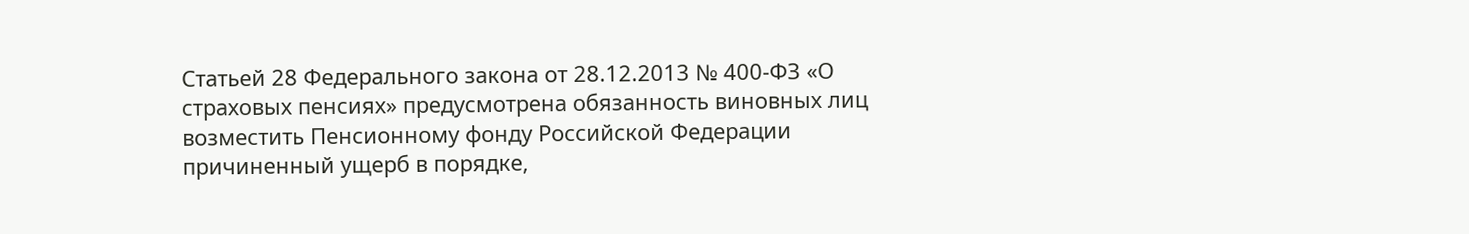Статьей 28 Федерального закона от 28.12.2013 № 400-ФЗ «О страховых пенсиях» предусмотрена обязанность виновных лиц возместить Пенсионному фонду Российской Федерации причиненный ущерб в порядке,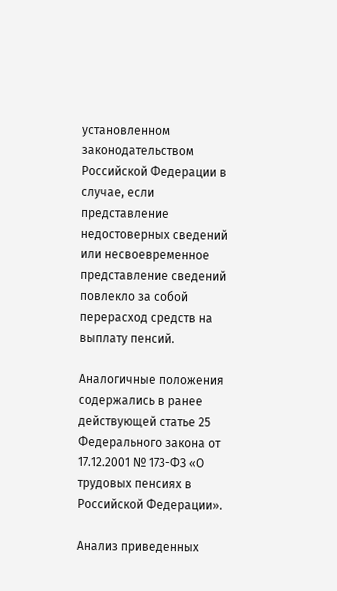установленном законодательством Российской Федерации в случае, если представление недостоверных сведений или несвоевременное представление сведений повлекло за собой перерасход средств на выплату пенсий.

Аналогичные положения содержались в ранее действующей статье 25 Федерального закона от 17.12.2001 № 173-ФЗ «О трудовых пенсиях в Российской Федерации».

Анализ приведенных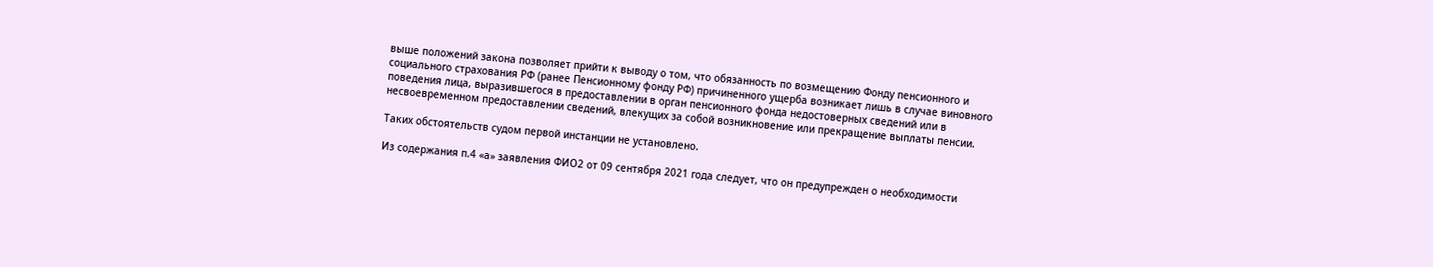выше положений закона позволяет прийти к выводу о том, что обязанность по возмещению Фонду пенсионного и социального страхования РФ (ранее Пенсионному фонду РФ) причиненного ущерба возникает лишь в случае виновного поведения лица, выразившегося в предоставлении в орган пенсионного фонда недостоверных сведений или в несвоевременном предоставлении сведений, влекущих за собой возникновение или прекращение выплаты пенсии.

Таких обстоятельств судом первой инстанции не установлено.

Из содержания п.4 «а» заявления ФИО2 от 09 сентября 2021 года следует, что он предупрежден о необходимости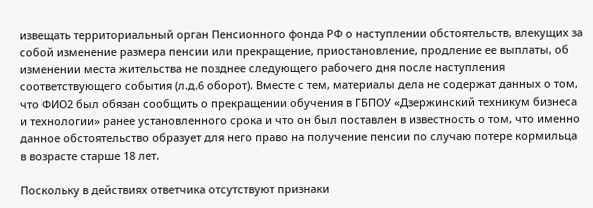извещать территориальный орган Пенсионного фонда РФ о наступлении обстоятельств, влекущих за собой изменение размера пенсии или прекращение, приостановление, продление ее выплаты, об изменении места жительства не позднее следующего рабочего дня после наступления соответствующего события (л.д.6 оборот). Вместе с тем, материалы дела не содержат данных о том, что ФИО2 был обязан сообщить о прекращении обучения в ГБПОУ «Дзержинский техникум бизнеса и технологии» ранее установленного срока и что он был поставлен в известность о том, что именно данное обстоятельство образует для него право на получение пенсии по случаю потере кормильца в возрасте старше 18 лет.

Поскольку в действиях ответчика отсутствуют признаки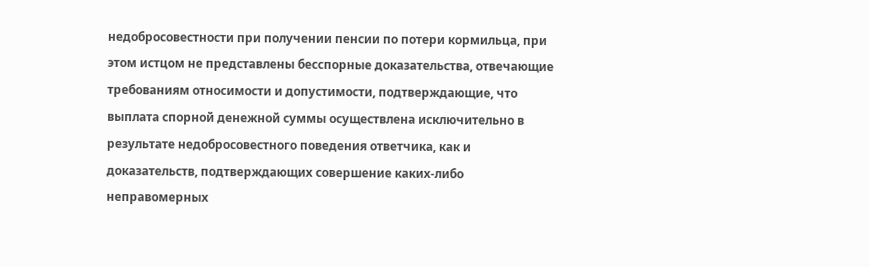недобросовестности при получении пенсии по потери кормильца, при этом истцом не представлены бесспорные доказательства, отвечающие требованиям относимости и допустимости, подтверждающие, что выплата спорной денежной суммы осуществлена исключительно в результате недобросовестного поведения ответчика, как и доказательств, подтверждающих совершение каких-либо неправомерных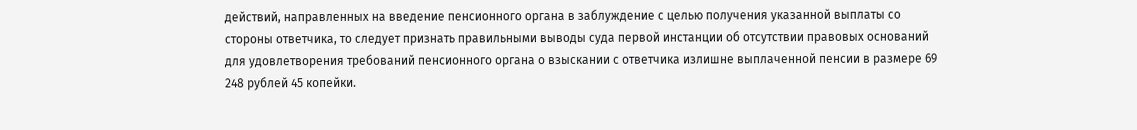действий, направленных на введение пенсионного органа в заблуждение с целью получения указанной выплаты со стороны ответчика, то следует признать правильными выводы суда первой инстанции об отсутствии правовых оснований для удовлетворения требований пенсионного органа о взыскании с ответчика излишне выплаченной пенсии в размере 69 248 рублей 45 копейки.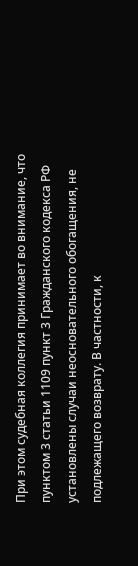При этом судебная коллегия принимает во внимание, что пунктом 3 статьи 1109 пункт 3 Гражданского кодекса РФ установлены случаи неосновательного обогащения, не подлежащего возврату. В частности, к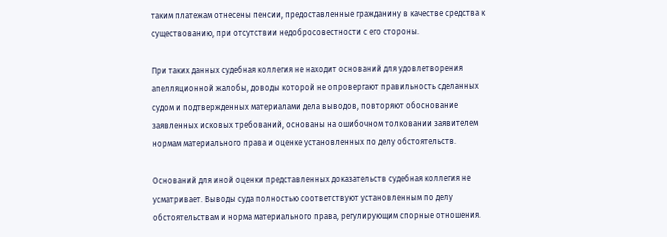таким платежам отнесены пенсии, предоставленные гражданину в качестве средства к существованию, при отсутствии недобросовестности с его стороны.

При таких данных судебная коллегия не находит оснований для удовлетворения апелляционной жалобы, доводы которой не опровергают правильность сделанных судом и подтвержденных материалами дела выводов, повторяют обоснование заявленных исковых требований, основаны на ошибочном толковании заявителем нормам материального права и оценке установленных по делу обстоятельств.

Оснований для иной оценки представленных доказательств судебная коллегия не усматривает. Выводы суда полностью соответствуют установленным по делу обстоятельствам и норма материального права, регулирующим спорные отношения.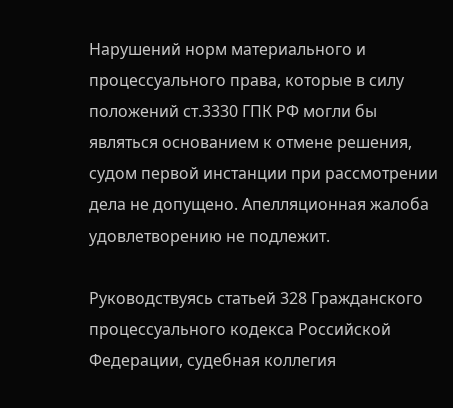Нарушений норм материального и процессуального права, которые в силу положений ст.3330 ГПК РФ могли бы являться основанием к отмене решения, судом первой инстанции при рассмотрении дела не допущено. Апелляционная жалоба удовлетворению не подлежит.

Руководствуясь статьей 328 Гражданского процессуального кодекса Российской Федерации, судебная коллегия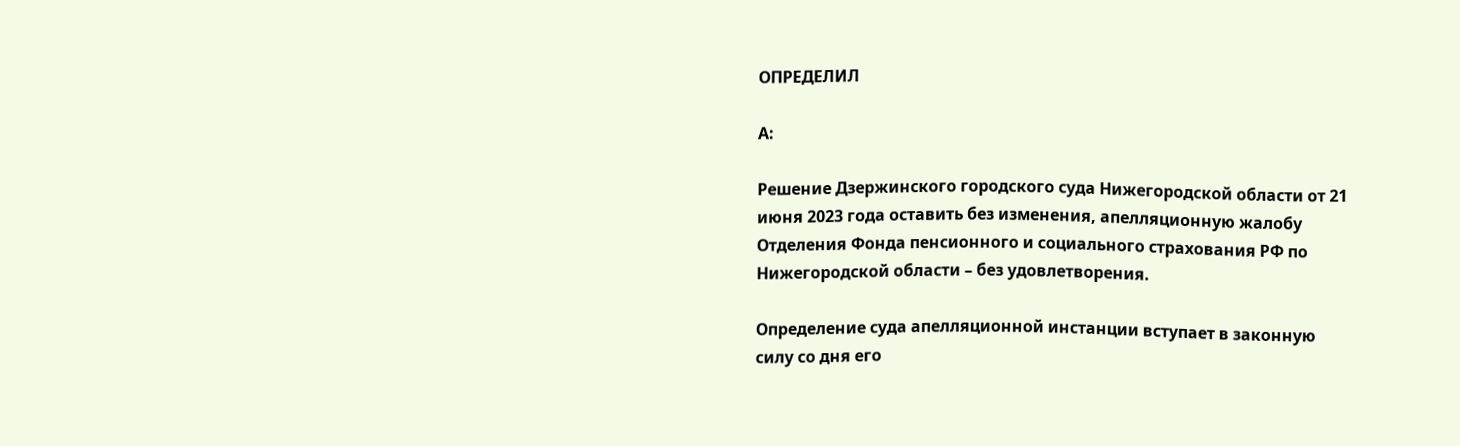ОПРЕДЕЛИЛ

А:

Решение Дзержинского городского суда Нижегородской области от 21 июня 2023 года оставить без изменения, апелляционную жалобу Отделения Фонда пенсионного и социального страхования РФ по Нижегородской области – без удовлетворения.

Определение суда апелляционной инстанции вступает в законную силу со дня его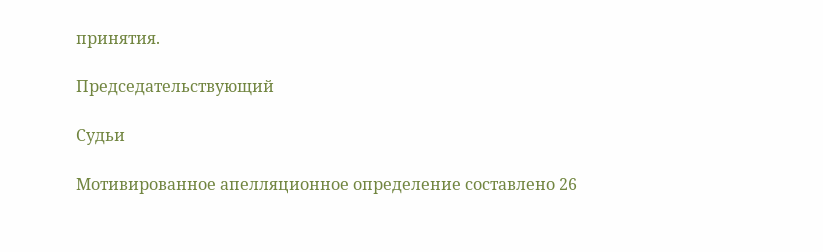принятия.

Председательствующий

Судьи

Мотивированное апелляционное определение составлено 26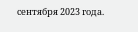сентября 2023 года.